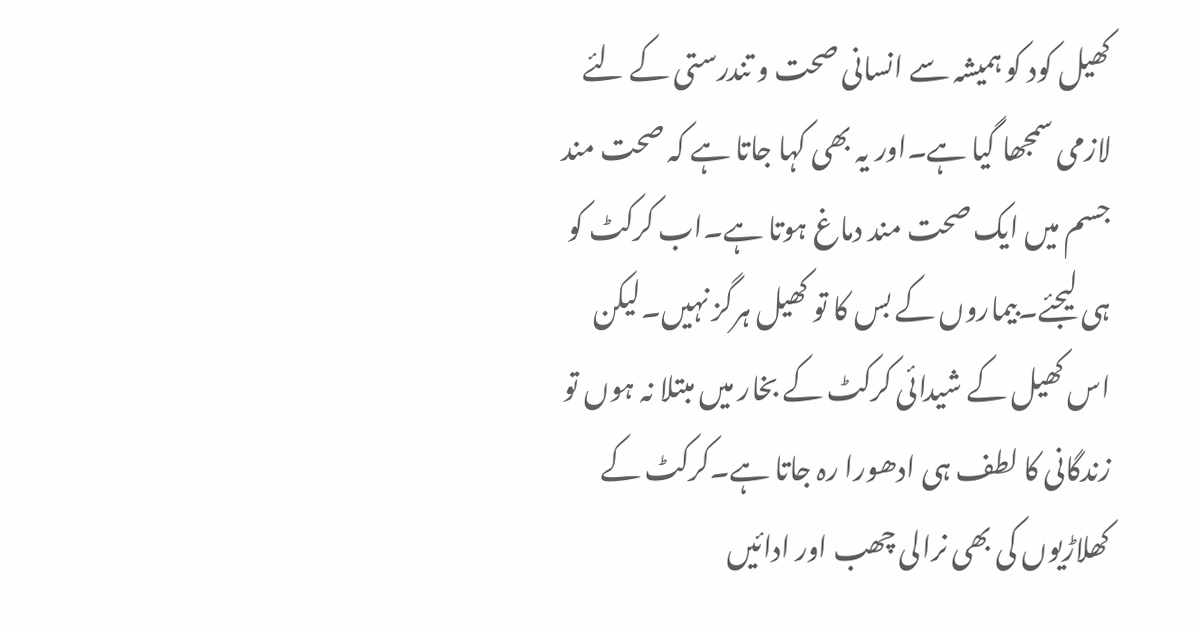کھیل کود کو ہمیشہ سے انسانی صحت و تندرستی کے لئے لازمی سمجھا گیا ہے۔اور یہ بھی کہا جاتا ہے کہ صحت مند جسم میں ایک صحت مند دماغ ہوتا ہے۔اب کرکٹ کو ہی لیجئے۔بیماروں کے بس کا تو کھیل ہرگز نہیں۔لیکن اس کھیل کے شیدائی کرکٹ کے بخار میں مبتلا نہ ہوں تو زندگانی کا لطف ہی ادھورا رہ جاتا ہے۔کرکٹ کے کھلاڑیوں کی بھی نرالی چھب اور ادائیں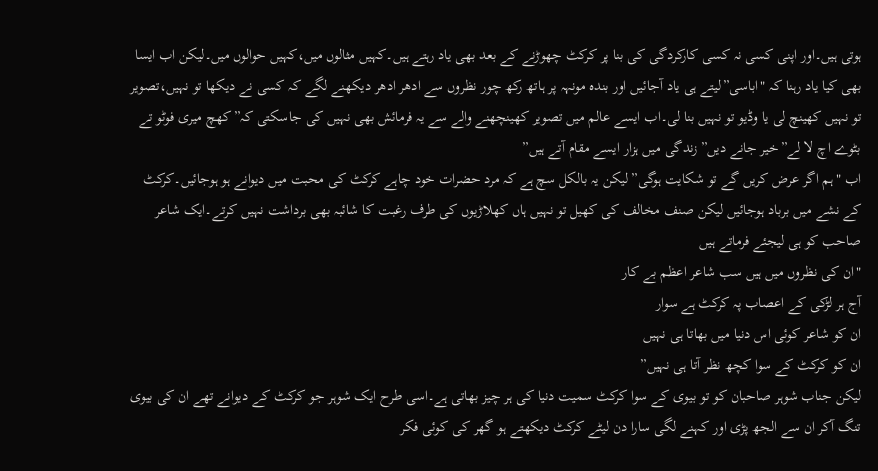ہوتی ہیں۔اور اپنی کسی نہ کسی کارکردگی کی بنا پر کرکٹ چھوڑنے کے بعد بھی یاد رہتے ہیں۔کہیں مثالوں میں،کہیں حوالوں میں۔لیکن اب ایسا بھی کیا یاد رہنا کہ "اباسی”لیتے ہی یاد آجائیں اور بندہ مونہہ پر ہاتھ رکھ چور نظروں سے ادھر ادھر دیکھنے لگے کہ کسی نے دیکھا تو نہیں،تصویر تو نہیں کھینچ لی یا وڈیو تو نہیں بنا لی۔اب ایسے عالم میں تصویر کھینچھنے والے سے یہ فرمائش بھی نہیں کی جاسکتی کہ”کھچ میری فوٹو تے بٹوے اچ لا لے”خیر جانے دیں”زندگی میں ہزار ایسے مقام آتے ہیں”
اب "ہم اگر عرض کریں گے تو شکایت ہوگی”لیکن یہ بالکل سچ ہے کہ مرد حضرات خود چاہے کرکٹ کی محبت میں دیوانے ہو ہوجائیں۔کرکٹ کے نشے میں برباد ہوجائیں لیکن صنف مخالف کی کھیل تو نہیں ہاں کھلاڑیوں کی طرف رغبت کا شائبہ بھی برداشت نہیں کرتے۔ایک شاعر صاحب کو ہی لیجئے فرماتے ہیں
"ان کی نظروں میں ہیں سب شاعر اعظم بے کار
آج ہر لڑکی کے اعصاب پہ کرکٹ ہے سوار
ان کو شاعر کوئی اس دنیا میں بھاتا ہی نہیں
ان کو کرکٹ کے سوا کچھ نظر آتا ہی نہیں”
لیکن جناب شوہر صاحبان کو تو بیوی کے سوا کرکٹ سمیت دنیا کی ہر چیز بھاتی ہے۔اسی طرح ایک شوہر جو کرکٹ کے دیوانے تھے ان کی بیوی تنگ آکر ان سے الجھ پڑی اور کہنے لگی سارا دن لیٹے کرکٹ دیکھتے ہو گھر کی کوئی فکر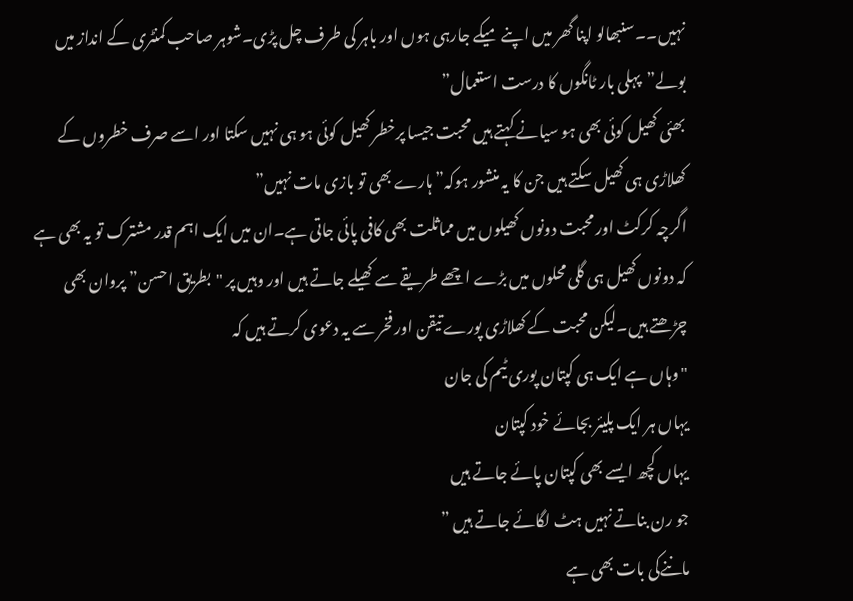نہیں۔۔سنبھالو اپنا گھر میں اپنے میکے جارہی ہوں اور باہر کی طرف چل پڑی۔شوہر صاحب کمنٹری کے انداز میں بولے”پہلی بار ٹانگوں کا درست استعمال”
بھئی کھیل کوئی بھی ہو سیانے کہتے ہیں محبت جیسا پرخطر کھیل کوئی ہو ہی نہیں سکتا اور اسے صرف خطروں کے کھلاڑی ہی کھیل سکتے ہیں جن کا یہ منشور ہوکہ”ہارے بھی تو بازی مات نہیں”
اگرچہ کرکٹ اور محبت دونوں کھیلوں میں مماثلت بھی کافی پائی جاتی ہے۔ان میں ایک اہم قدر مشترک تو یہ بھی ہے کہ دونوں کھیل ہی گلی محلوں میں بڑے اچھے طریقے سے کھیلے جاتے ہیں اور وہیں پر "بطریق احسن” پروان بھی چڑھتے ہیں۔لیکن محبت کے کھلاڑی پورے تیقن اور فخر سے یہ دعوی کرتے ہیں کہ
"وہاں ہے ایک ہی کپتان پوری ٹیم کی جان
یہاں ہر ایک پلیئر بجائے خود کپتان
یہاں کچھ ایسے بھی کپتان پائے جاتے ہیں
جو رن بناتے نہیں ہٹ لگائے جاتے ہیں ”
ماننےکی بات بھی ہے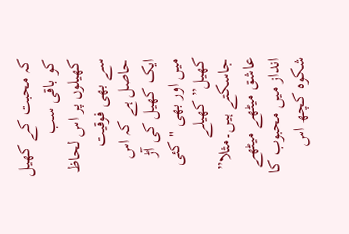کہ محبت کے کھیل کو باقی سب کھیلوں پر اس لحاظ سے بھی فوقیت حاصل ہے کہ اس ایک کھیل کی آڑ میں اور بھی "کئی کھیل” کھیلے جاسکتے ہیں۔مثلا” عاشق میٹھے میٹھے انداز میں محبوب کا شکوہ کچھ اس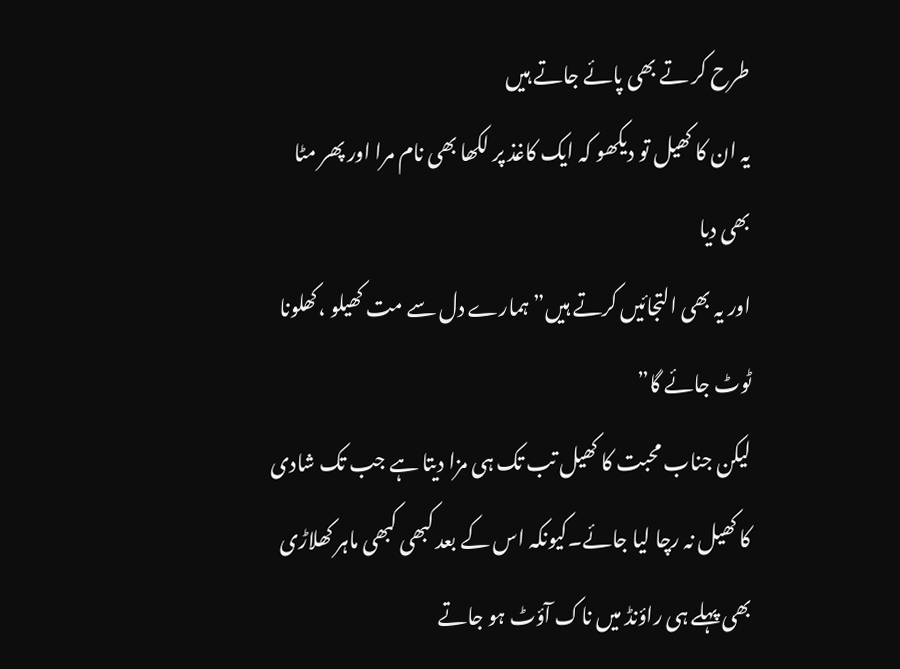طرح کر تے بھی پائے جاتے ہیں
یہ ان کا کھیل تو دیکھو کہ ایک کاغذ پر لکھا بھی نام مرا اور پھر مٹا بھی دیا
اور یہ بھی التجائیں کرتے ہیں”ہمارے دل سے مت کھیلو ،کھلونا ٹوٹ جائے گا”
لیکن جناب محبت کا کھیل تب تک ہی مزا دیتا ہے جب تک شادی کا کھیل نہ رچا لیا جائے۔کیونکہ اس کے بعد کبھی کبھی ماہر کھلاڑی بھی پہلے ہی راؤنڈ میں ناک آؤٹ ہو جاتے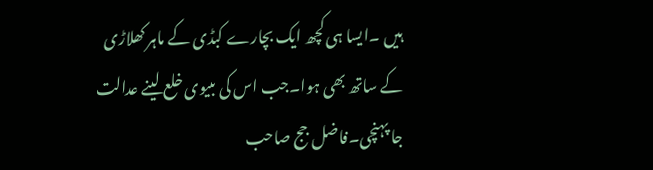ہیں ۔ایسا ہی کچھ ایک بچارے کبڈی کے ماہر کھلاڑی کے ساتھ بھی ہوا۔جب اس کی ںبیوی خلع لینے عدالت جا پہنچی۔فاضل جج صاحب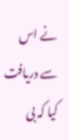نے اس سے دریافت کیا کہ بی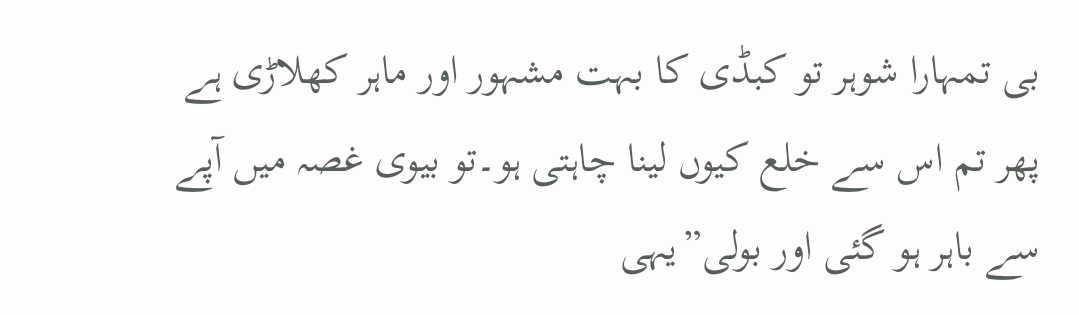بی تمہارا شوہر تو کبڈی کا بہت مشہور اور ماہر کھلاڑی ہے پھر تم اس سے خلع کیوں لینا چاہتی ہو۔تو بیوی غصہ میں آپے سے باہر ہو گئی اور بولی”یہی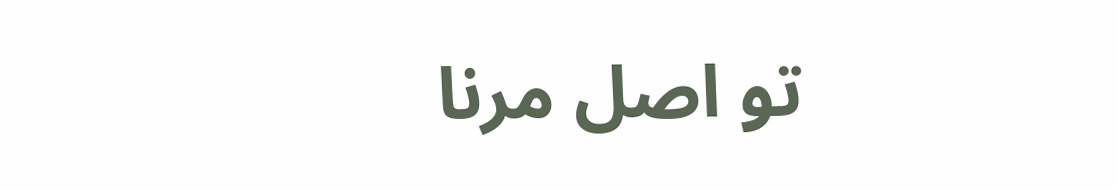تو اصل مرنا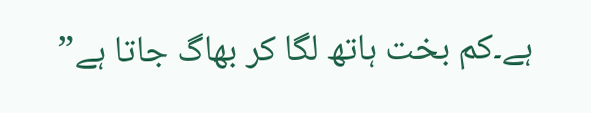ہے۔کم بخت ہاتھ لگا کر بھاگ جاتا ہے”